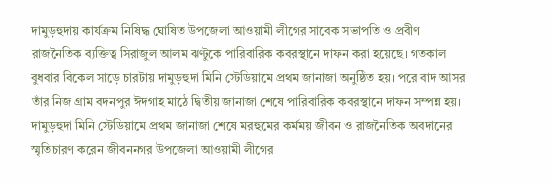দামুড়হুদায় কার্যক্রম নিষিদ্ধ ঘোষিত উপজেলা আওয়ামী লীগের সাবেক সভাপতি ও প্রবীণ রাজনৈতিক ব্যক্তিত্ব সিরাজুল আলম ঝণ্টুকে পারিবারিক কবরস্থানে দাফন করা হয়েছে। গতকাল বুধবার বিকেল সাড়ে চারটায় দামুড়হুদা মিনি স্টেডিয়ামে প্রথম জানাজা অনুষ্ঠিত হয়। পরে বাদ আসর তাঁর নিজ গ্রাম বদনপুর ঈদগাহ মাঠে দ্বিতীয় জানাজা শেষে পারিবারিক কবরস্থানে দাফন সম্পন্ন হয়।
দামুড়হুদা মিনি স্টেডিয়ামে প্রথম জানাজা শেষে মরহুমের কর্মময় জীবন ও রাজনৈতিক অবদানের স্মৃতিচারণ করেন জীবননগর উপজেলা আওয়ামী লীগের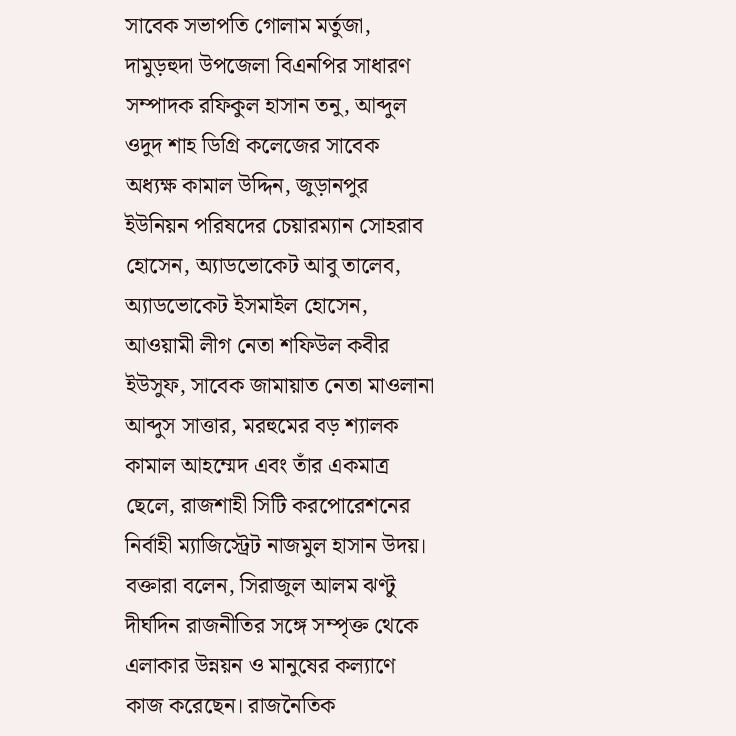সাবেক সভাপতি গোলাম মর্তুজা, দামুড়হুদা উপজেলা বিএনপির সাধারণ সম্পাদক রফিকুল হাসান তনু, আব্দুল ওদুদ শাহ ডিগ্রি কলেজের সাবেক অধ্যক্ষ কামাল উদ্দিন, জুড়ানপুর ইউনিয়ন পরিষদের চেয়ারম্যান সোহরাব হোসেন, অ্যাডভোকেট আবু তালেব, অ্যাডভোকেট ইসমাইল হোসেন, আওয়ামী লীগ নেতা শফিউল কবীর ইউসুফ, সাবেক জামায়াত নেতা মাওলানা আব্দুস সাত্তার, মরহুমের বড় শ্যালক কামাল আহম্মেদ এবং তাঁর একমাত্র ছেলে, রাজশাহী সিটি করপোরেশনের নির্বাহী ম্যাজিস্ট্রেট নাজমুল হাসান উদয়।
বক্তারা বলেন, সিরাজুল আলম ঝণ্টু দীর্ঘদিন রাজনীতির সঙ্গে সম্পৃক্ত থেকে এলাকার উন্নয়ন ও মানুষের কল্যাণে কাজ করেছেন। রাজনৈতিক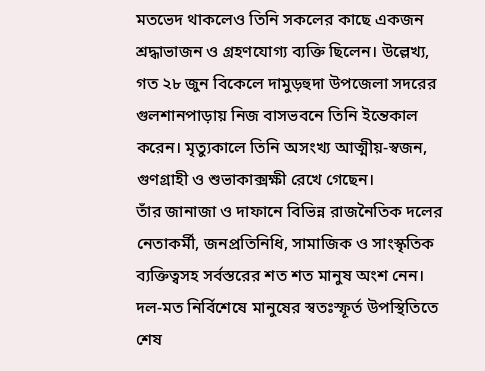মতভেদ থাকলেও তিনি সকলের কাছে একজন শ্রদ্ধাভাজন ও গ্রহণযোগ্য ব্যক্তি ছিলেন। উল্লেখ্য, গত ২৮ জুন বিকেলে দামুড়হুদা উপজেলা সদরের গুলশানপাড়ায় নিজ বাসভবনে তিনি ইন্তেকাল করেন। মৃত্যুকালে তিনি অসংখ্য আত্মীয়-স্বজন, গুণগ্রাহী ও শুভাকাক্সক্ষী রেখে গেছেন।
তাঁর জানাজা ও দাফানে বিভিন্ন রাজনৈতিক দলের নেতাকর্মী, জনপ্রতিনিধি, সামাজিক ও সাংস্কৃতিক ব্যক্তিত্বসহ সর্বস্তরের শত শত মানুষ অংশ নেন। দল-মত নির্বিশেষে মানুষের স্বতঃস্ফূর্ত উপস্থিতিতে শেষ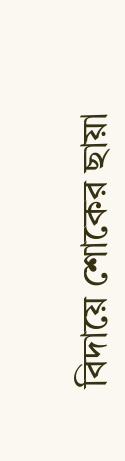বিদায়ে শোকের ছায়া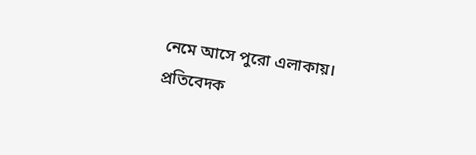নেমে আসে পুরো এলাকায়।
প্রতিবেদক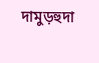দামুড়হুদা